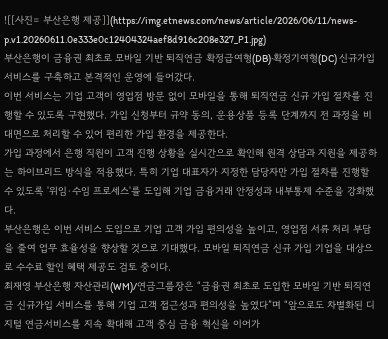![[사진= 부산은행 제공]](https://img.etnews.com/news/article/2026/06/11/news-p.v1.20260611.0e333e0c12404324aef8d916c208e327_P1.jpg)
부산은행이 금융권 최초로 모바일 기반 퇴직연금 확정급여형(DB)·확정기여형(DC) 신규가입 서비스를 구축하고 본격적인 운영에 들어갔다.
이번 서비스는 기업 고객이 영업점 방문 없이 모바일을 통해 퇴직연금 신규 가입 절차를 진행할 수 있도록 구현했다. 가입 신청부터 규약 동의, 운용상품 등록 단계까지 전 과정을 비대면으로 처리할 수 있어 편리한 가입 환경을 제공한다.
가입 과정에서 은행 직원이 고객 진행 상황을 실시간으로 확인해 원격 상담과 지원을 제공하는 하이브리드 방식을 적용했다. 특히 기업 대표자가 지정한 담당자만 가입 절차를 진행할 수 있도록 '위임·수임 프로세스'를 도입해 기업 금융거래 안정성과 내부통제 수준을 강화했다.
부산은행은 이번 서비스 도입으로 기업 고객 가입 편의성을 높이고, 영업점 서류 처리 부담을 줄여 업무 효율성을 향상할 것으로 기대했다. 모바일 퇴직연금 신규 가입 기업을 대상으로 수수료 할인 혜택 제공도 검토 중이다.
최재영 부산은행 자산관리(WM)/연금그룹장은 “금융권 최초로 도입한 모바일 기반 퇴직연금 신규가입 서비스를 통해 기업 고객 접근성과 편의성을 높였다”며 “앞으로도 차별화된 디지털 연금서비스를 지속 확대해 고객 중심 금융 혁신을 이어가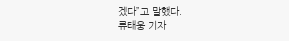겠다”고 말했다.
류태웅 기자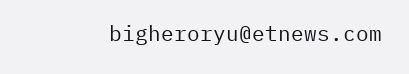bigheroryu@etnews.com